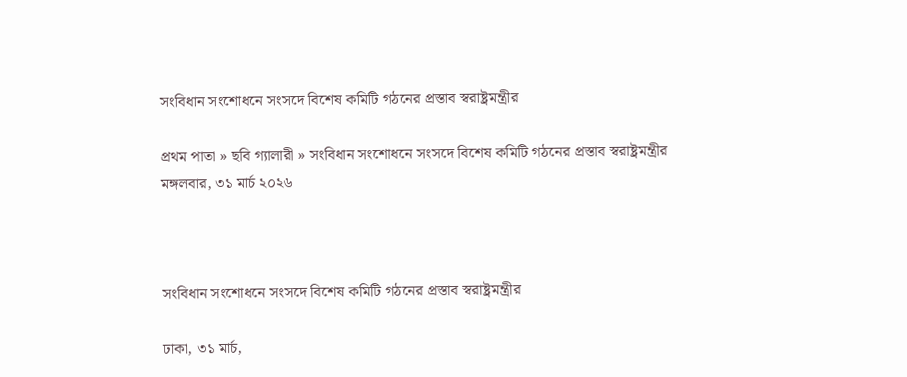সংবিধান সংশোধনে সংসদে বিশেষ কমিটি গঠনের প্রস্তাব স্বরাষ্ট্রমন্ত্রীর

প্রথম পাতা » ছবি গ্যালারী » সংবিধান সংশোধনে সংসদে বিশেষ কমিটি গঠনের প্রস্তাব স্বরাষ্ট্রমন্ত্রীর
মঙ্গলবার, ৩১ মার্চ ২০২৬



সংবিধান সংশোধনে সংসদে বিশেষ কমিটি গঠনের প্রস্তাব স্বরাষ্ট্রমন্ত্রীর

ঢাকা, ৩১ মার্চ,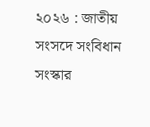২০২৬ : জাতীয় সংসদে সংবিধান সংস্কার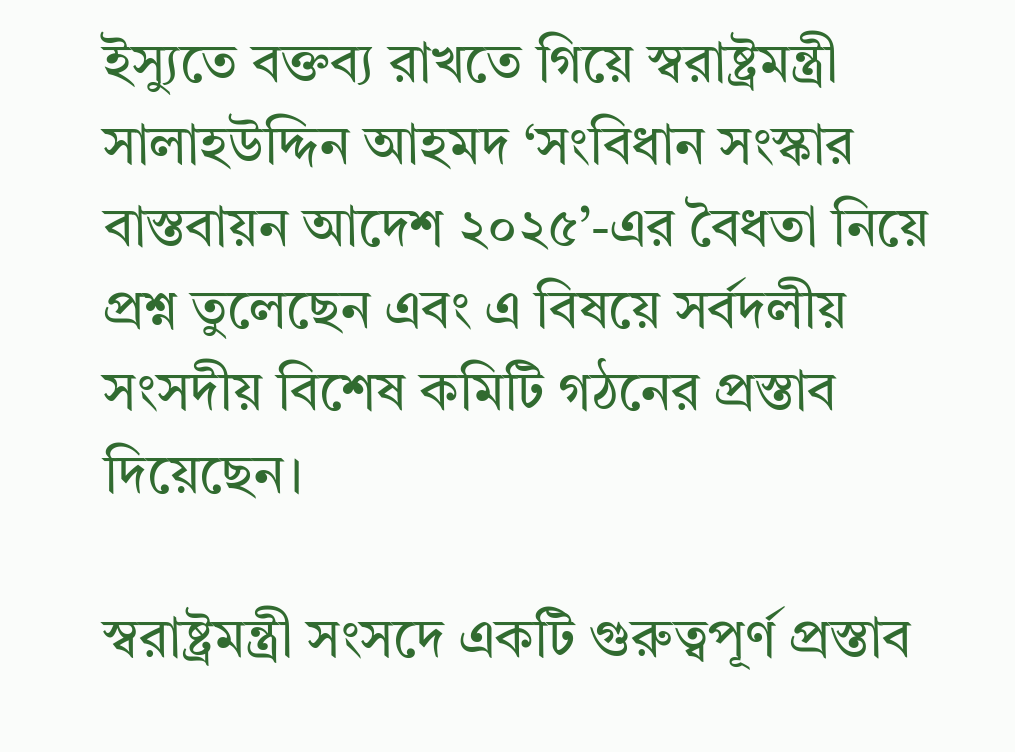ইস্যুতে বক্তব্য রাখতে গিয়ে স্বরাষ্ট্রমন্ত্রী সালাহউদ্দিন আহমদ ‘সংবিধান সংস্কার বাস্তবায়ন আদেশ ২০২৫’-এর বৈধতা নিয়ে প্রশ্ন তুলেছেন এবং এ বিষয়ে সর্বদলীয় সংসদীয় বিশেষ কমিটি গঠনের প্রস্তাব দিয়েছেন।

স্বরাষ্ট্রমন্ত্রী সংসদে একটি গুরুত্বপূর্ণ প্রস্তাব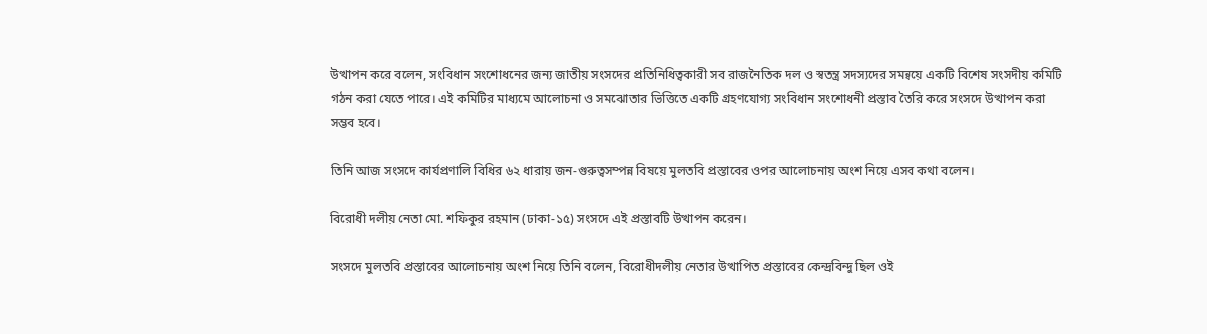উত্থাপন করে বলেন, সংবিধান সংশোধনের জন্য জাতীয় সংসদের প্রতিনিধিত্বকারী সব রাজনৈতিক দল ও স্বতন্ত্র সদস্যদের সমন্বয়ে একটি বিশেষ সংসদীয় কমিটি গঠন করা যেতে পারে। এই কমিটির মাধ্যমে আলোচনা ও সমঝোতার ভিত্তিতে একটি গ্রহণযোগ্য সংবিধান সংশোধনী প্রস্তাব তৈরি করে সংসদে উত্থাপন করা সম্ভব হবে।

তিনি আজ সংসদে কার্যপ্রণালি বিধির ৬২ ধারায় জন-গুরুত্বসম্পন্ন বিষয়ে মুলতবি প্রস্তাবের ওপর আলোচনায় অংশ নিয়ে এসব কথা বলেন।

বিরোধী দলীয় নেতা মো. শফিকুর রহমান (ঢাকা-১৫) সংসদে এই প্রস্তাবটি উত্থাপন করেন।

সংসদে মুলতবি প্রস্তাবের আলোচনায় অংশ নিয়ে তিনি বলেন, বিরোধীদলীয় নেতার উত্থাপিত প্রস্তাবের কেন্দ্রবিন্দু ছিল ওই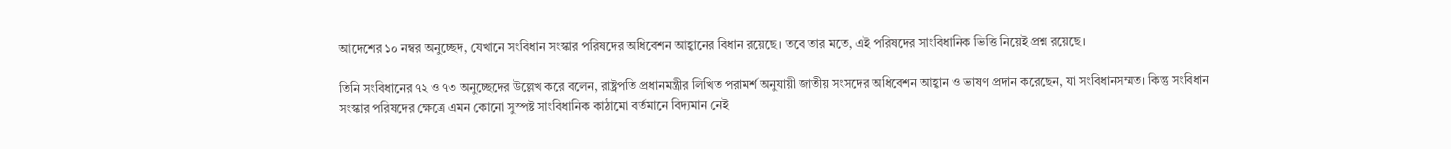আদেশের ১০ নম্বর অনুচ্ছেদ, যেখানে সংবিধান সংস্কার পরিষদের অধিবেশন আহ্বানের বিধান রয়েছে। তবে তার মতে, এই পরিষদের সাংবিধানিক ভিত্তি নিয়েই প্রশ্ন রয়েছে।

তিনি সংবিধানের ৭২ ও ৭৩ অনুচ্ছেদের উল্লেখ করে বলেন, রাষ্ট্রপতি প্রধানমন্ত্রীর লিখিত পরামর্শ অনুযায়ী জাতীয় সংসদের অধিবেশন আহ্বান ও ভাষণ প্রদান করেছেন, যা সংবিধানসম্মত। কিন্তু সংবিধান সংস্কার পরিষদের ক্ষেত্রে এমন কোনো সুস্পষ্ট সাংবিধানিক কাঠামো বর্তমানে বিদ্যমান নেই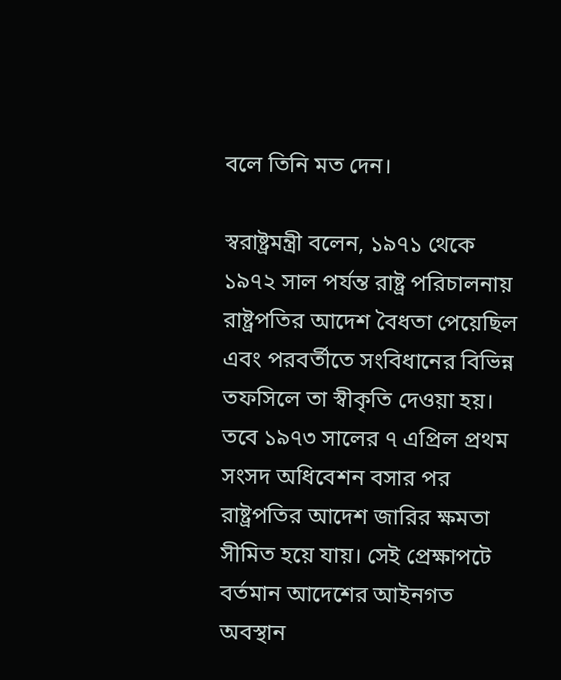বলে তিনি মত দেন।

স্বরাষ্ট্রমন্ত্রী বলেন, ১৯৭১ থেকে ১৯৭২ সাল পর্যন্ত রাষ্ট্র পরিচালনায় রাষ্ট্রপতির আদেশ বৈধতা পেয়েছিল এবং পরবর্তীতে সংবিধানের বিভিন্ন তফসিলে তা স্বীকৃতি দেওয়া হয়। তবে ১৯৭৩ সালের ৭ এপ্রিল প্রথম সংসদ অধিবেশন বসার পর রাষ্ট্রপতির আদেশ জারির ক্ষমতা সীমিত হয়ে যায়। সেই প্রেক্ষাপটে বর্তমান আদেশের আইনগত অবস্থান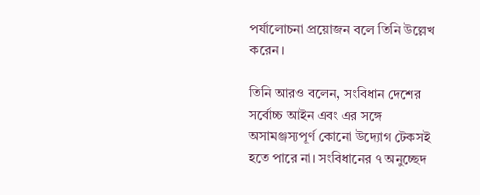পর্যালোচনা প্রয়োজন বলে তিনি উল্লেখ করেন।

তিনি আরও বলেন, সংবিধান দেশের সর্বোচ্চ আইন এবং এর সঙ্গে অসামঞ্জস্যপূর্ণ কোনো উদ্যোগ টেকসই হতে পারে না। সংবিধানের ৭ অনুচ্ছেদ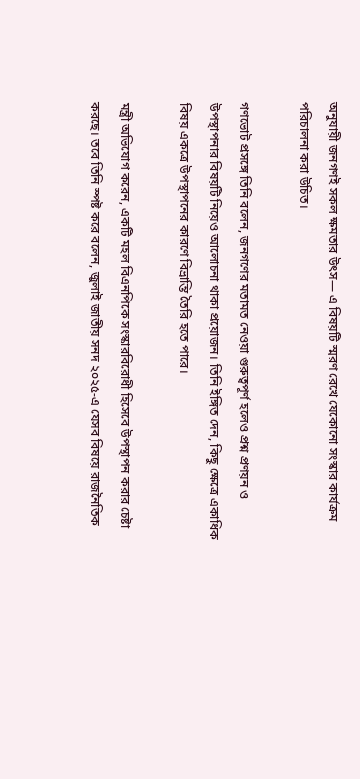অনুযায়ী জনগণই সকল ক্ষমতার উৎস— এ বিষয়টি স্মরণ রেখে যেকোনো সংস্কার কার্যক্রম পরিচালনা করা উচিত।

গণভোট প্রসঙ্গে তিনি বলেন, জনগণের মতামত নেওয়া গুরুত্বপূর্ণ হলেও প্রশ্ন প্রণয়ন ও উপস্থাপনার বিষয়টি নিয়েও আলোচনা থাকা প্রয়োজন। তিনি ইঙ্গিত দেন, কিছু ক্ষেত্রে একাধিক বিষয় একত্রে উপস্থাপনের কারণে বিভ্রান্তি তৈরি হতে পারে।

মন্ত্রী অভিযোগ করেন, একটি মহল বিএনপিকে সংস্কারবিরোধী হিসেবে উপস্থাপন করার চেষ্টা করছে। তবে তিনি স্পষ্ট করে বলেন, জুলাই জাতীয় সনদ ২০২৫-এ যেসব বিষয়ে রাজনৈতিক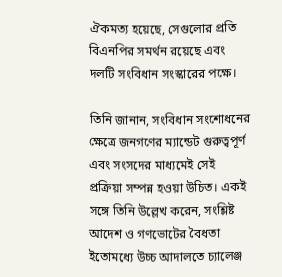ঐকমত্য হয়েছে, সেগুলোর প্রতি বিএনপির সমর্থন রয়েছে এবং দলটি সংবিধান সংস্কারের পক্ষে।

তিনি জানান, সংবিধান সংশোধনের ক্ষেত্রে জনগণের ম্যান্ডেট গুরুত্বপূর্ণ এবং সংসদের মাধ্যমেই সেই প্রক্রিয়া সম্পন্ন হওয়া উচিত। একই সঙ্গে তিনি উল্লেখ করেন, সংশ্লিষ্ট আদেশ ও গণভোটের বৈধতা ইতোমধ্যে উচ্চ আদালতে চ্যালেঞ্জ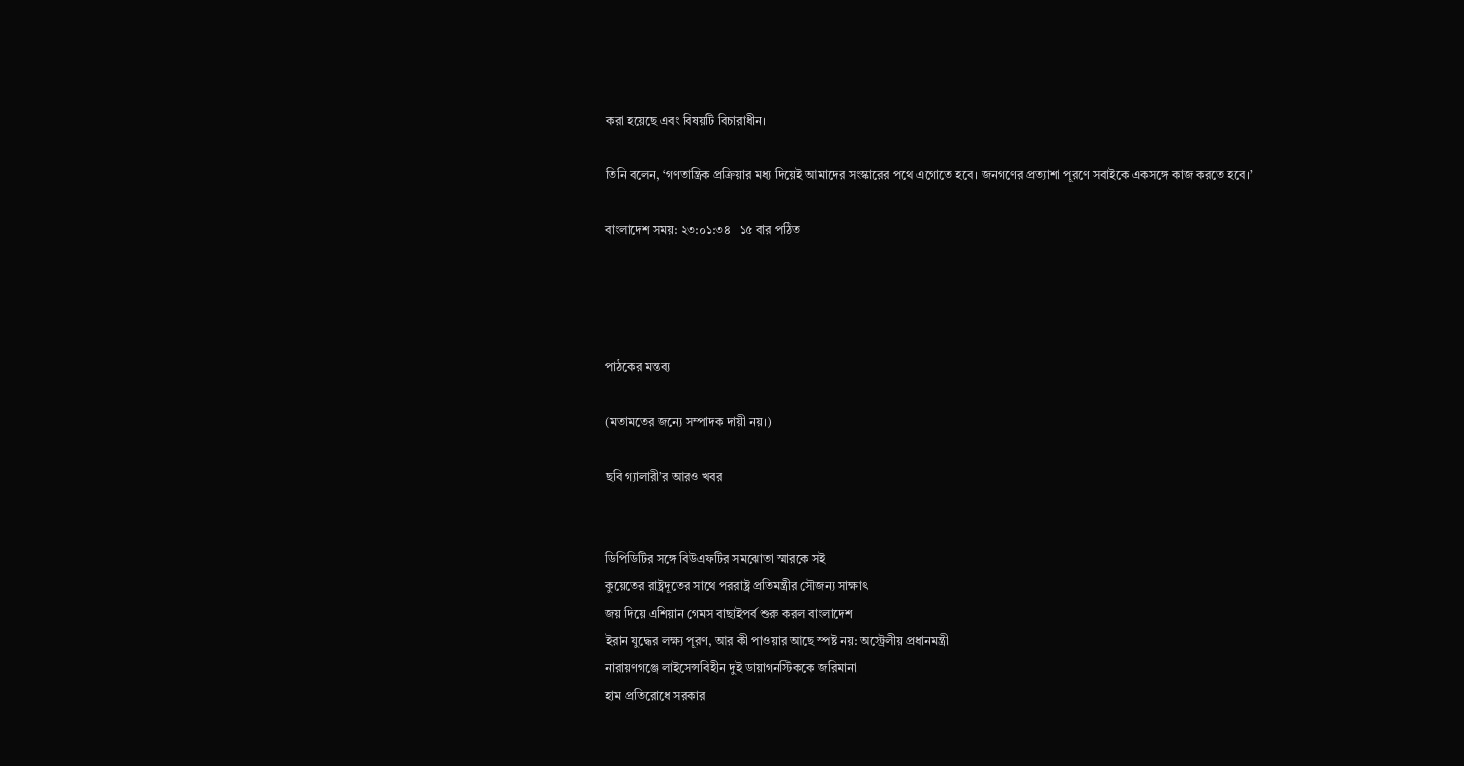করা হয়েছে এবং বিষয়টি বিচারাধীন।

তিনি বলেন, ‘গণতান্ত্রিক প্রক্রিয়ার মধ্য দিয়েই আমাদের সংস্কারের পথে এগোতে হবে। জনগণের প্রত্যাশা পূরণে সবাইকে একসঙ্গে কাজ করতে হবে।’

বাংলাদেশ সময়: ২৩:০১:৩৪   ১৫ বার পঠিত




পাঠকের মন্তব্য

(মতামতের জন্যে সম্পাদক দায়ী নয়।)

ছবি গ্যালারী’র আরও খবর


ডিপিডিটির সঙ্গে বিউএফটির সমঝোতা স্মারকে সই
কুয়েতের রাষ্ট্রদূতের সাথে পররাষ্ট্র প্রতিমন্ত্রীর সৌজন্য সাক্ষাৎ
জয় দিয়ে এশিয়ান গেমস বাছাইপর্ব শুরু করল বাংলাদেশ
ইরান যুদ্ধের লক্ষ্য পূরণ, আর কী পাওয়ার আছে স্পষ্ট নয়: অস্ট্রেলীয় প্রধানমন্ত্রী
নারায়ণগঞ্জে লাইসেন্সবিহীন দুই ডায়াগনস্টিককে জরিমানা
হাম প্রতিরোধে সরকার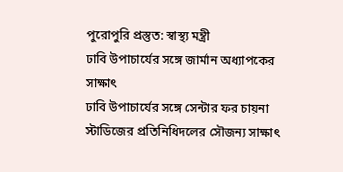পুরোপুরি প্রস্তুত: স্বাস্থ্য মন্ত্রী
ঢাবি উপাচার্যের সঙ্গে জার্মান অধ্যাপকের সাক্ষাৎ
ঢাবি উপাচার্যের সঙ্গে সেন্টার ফর চায়না স্টাডিজের প্রতিনিধিদলের সৌজন্য সাক্ষাৎ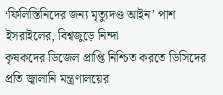‘ফিলিস্তিনিদের জন্য মৃত্যুদণ্ড আইন’ পাশ ইসরাইলের, বিশ্বজুড়ে নিন্দা
কৃষকদের ডিজেল প্রাপ্তি নিশ্চিত করতে ডিসিদের প্রতি জ্বালানি মন্ত্রণালয়ের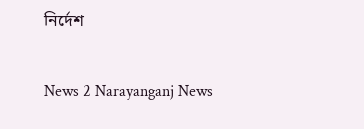নির্দেশ

News 2 Narayanganj News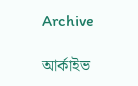Archive

আর্কাইভ